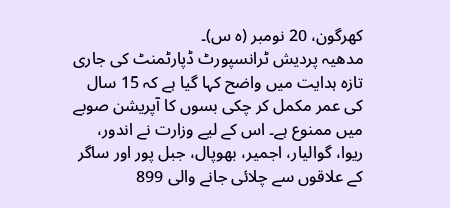کھرگون، 20 نومبر (ہ س)۔
مدھیہ پردیش ٹرانسپورٹ ڈپارٹمنٹ کی جاری تازہ ہدایت میں واضح کہا گیا ہے کہ 15 سال کی عمر مکمل کر چکی بسوں کا آپریشن صوبے میں ممنوع ہے۔ اس کے لیے وزارت نے اندور، ریوا، گوالیار، اجمیر، بھوپال، جبل پور اور ساگر کے علاقوں سے چلائی جانے والی 899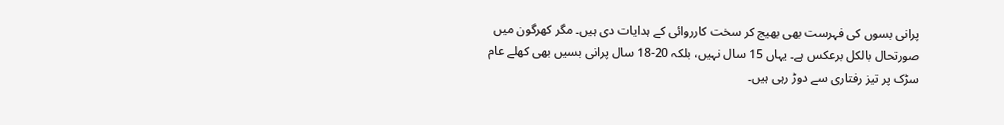پرانی بسوں کی فہرست بھی بھیج کر سخت کارروائی کے ہدایات دی ہیں۔ مگر کھرگون میں صورتحال بالکل برعکس ہے۔ یہاں 15 سال نہیں، بلکہ 20-18 سال پرانی بسیں بھی کھلے عام سڑک پر تیز رفتاری سے دوڑ رہی ہیں۔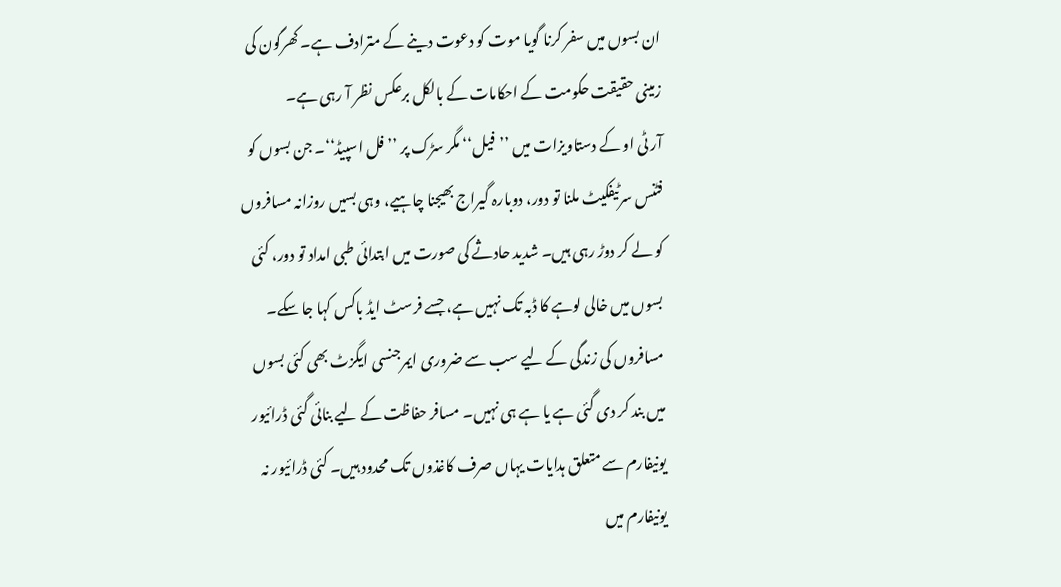ان بسوں میں سفر کرنا گویا موت کو دعوت دینے کے مترادف ہے۔ کھرگون کی زمینی حقیقت حکومت کے احکامات کے بالکل برعکس نظر آ رہی ہے۔
آر ٹی او کے دستاویزات میں ’’فیل‘‘ مگر سڑک پر ’’فل اسپیڈ‘‘۔ جن بسوں کو فٹنس سرٹیفکیٹ ملنا تو دور، دوبارہ گیراج بھیجنا چاہیے، وہی بسیں روزانہ مسافروں کو لے کر دوڑ رہی ہیں۔ شدید حادثے کی صورت میں ابتدائی طبی امداد تو دور، کئی بسوں میں خالی لوہے کا ڈبہ تک نہیں ہے، جسے فرسٹ ایڈ باکس کہا جا سکے۔ مسافروں کی زندگی کے لیے سب سے ضروری ایمرجنسی ایگزٹ بھی کئی بسوں میں بند کر دی گئی ہے یا ہے ہی نہیں۔ مسافر حفاظت کے لیے بنائی گئی ڈرائیور یونیفارم سے متعلق ہدایات یہاں صرف کاغذوں تک محدود ہیں۔ کئی ڈرائیور نہ یونیفارم میں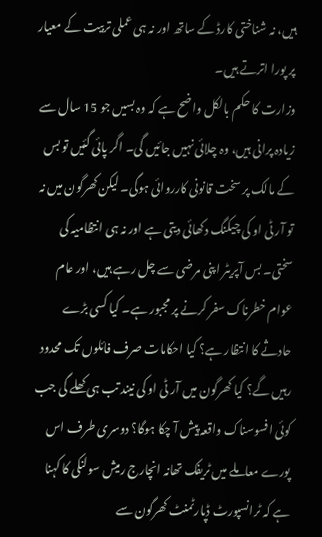ہیں، نہ شناختی کارڈ کے ساتھ اور نہ ہی عملی تربیت کے معیار پر پورا اترتے ہیں۔
وزارت کا حکم بالکل واضح ہے کہ وہ بسیں جو 15 سال سے زیادہ پرانی ہیں، وہ چلائی نہیں جائیں گی۔ اگر پائی گئیں تو بس کے مالک پر سخت قانونی کارروائی ہوگی۔ لیکن کھرگون میں نہ تو آر ٹی او کی چیکنگ دکھائی دیتی ہے اور نہ ہی انتظامیہ کی سختی۔ بس آپریٹر اپنی مرضی سے چل رہے ہیں، اور عام عوام خطرناک سفر کرنے پر مجبور ہے۔ کیا کسی بڑے حادثے کا انتظار ہے؟ کیا احکامات صرف فائلوں تک محدود رہیں گے؟ کیا کھرگون میں آر ٹی او کی نیند تب ہی کھلے گی جب کوئی افسوسناک واقعہ پیش آ چکا ہوگا؟ دوسری طرف اس پورے معاملے میں ٹریفک تھانہ انچارج رمیش سولنکی کا کہنا ہے کہ ٹرانسپورٹ ڈپارٹمنٹ کھرگون سے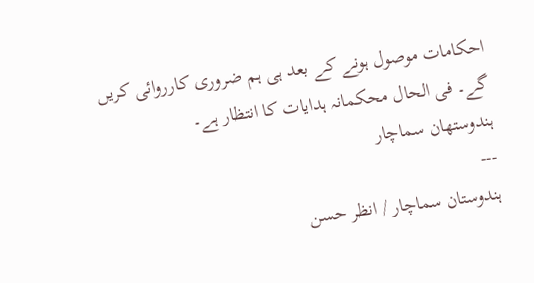احکامات موصول ہونے کے بعد ہی ہم ضروری کارروائی کریں گے۔ فی الحال محکمانہ ہدایات کا انتظار ہے۔
ہندوستھان سماچار
---
ہندوستان سماچار / انظر حسن